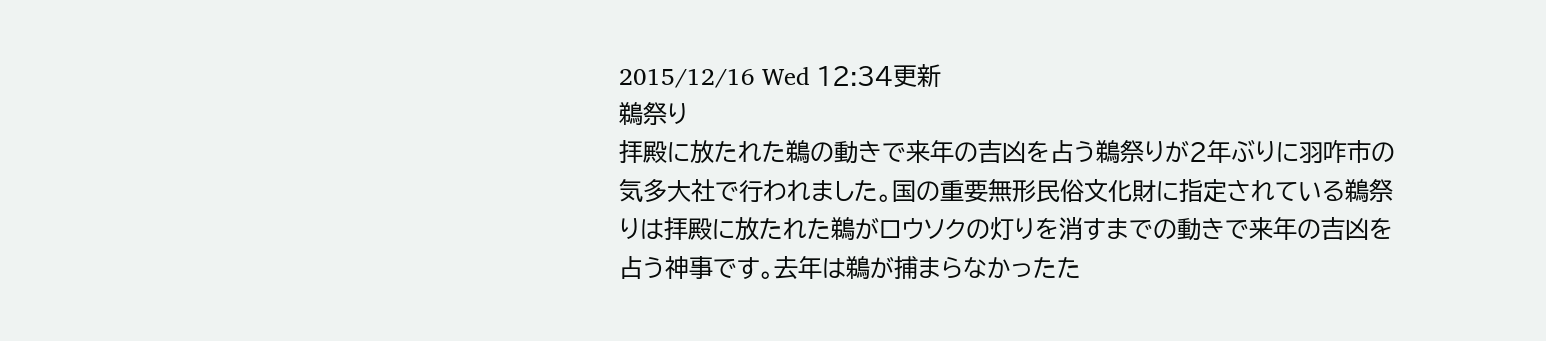2015/12/16 Wed 12:34更新
鵜祭り
拝殿に放たれた鵜の動きで来年の吉凶を占う鵜祭りが2年ぶりに羽咋市の気多大社で行われました。国の重要無形民俗文化財に指定されている鵜祭りは拝殿に放たれた鵜がロウソクの灯りを消すまでの動きで来年の吉凶を占う神事です。去年は鵜が捕まらなかったた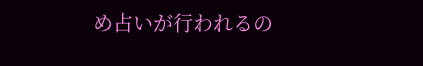め占いが行われるの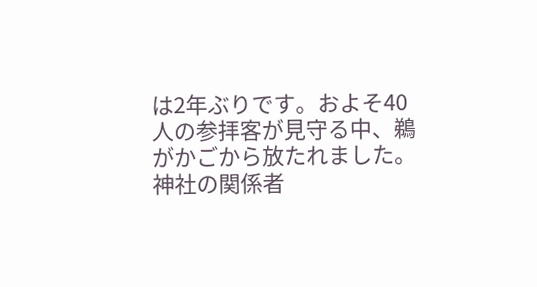は2年ぶりです。およそ40人の参拝客が見守る中、鵜がかごから放たれました。神社の関係者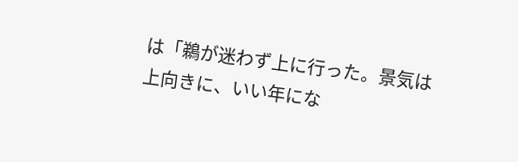は「鵜が迷わず上に行った。景気は上向きに、いい年にな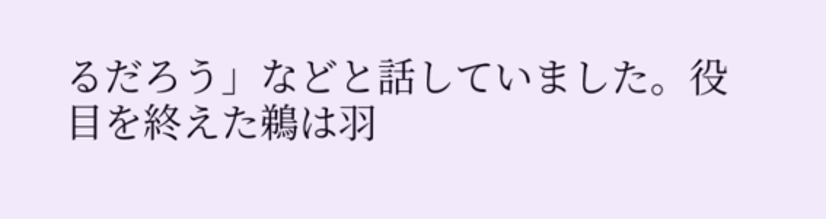るだろう」などと話していました。役目を終えた鵜は羽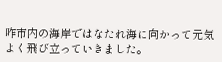咋市内の海岸ではなたれ海に向かって元気よく飛び立っていきました。